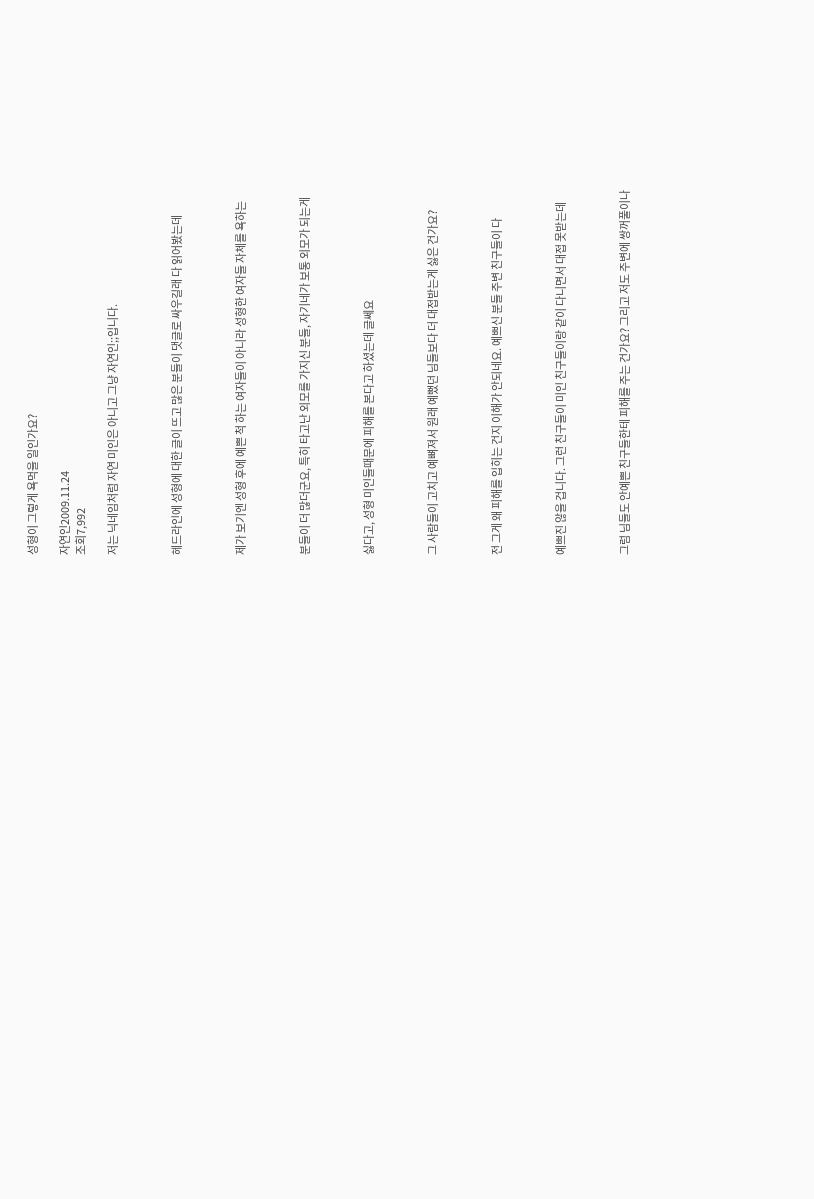성형이 그렇게 욕먹을 일인가요?

자연인2009.11.24
조회7,992

저는 닉네임처럼 자연 미인은 아니고 그냥 자연인;;입니다.



헤드라인에 성형에 대한 글이 뜨고 많은 분들이 댓글로 싸우길래 다 읽어봤는데



제가 보기엔 성형 후에 예쁜 척 하는 여자들이 아니라 성형한 여자들 자체를 욕하는



분들이 더 많더군요, 특히 타고난 외모를 가지신 분들, 자기네가 보통 외모가 되는게



싫다고, 성형 미인들때문에 피해를 본다고 하셨는데 글쎄요



그 사람들이 고치고 예뼈져서 원래 예뻤던 님들보다 더 대접받는게 싫은 건가요?



전 그게 왜 피해를 입히는 건지 이해가 안되네요. 예쁘신 분들 주변 친구들이 다



예쁘진 않을 겁니다. 그런 친구들이 미인 친구들이랑 같이 다니면서 대접 못받는데



그럼 님들도 안예쁜 친구들한테 피해를 주는 건가요? 그리고 저도 주변에 쌍꺼풀이나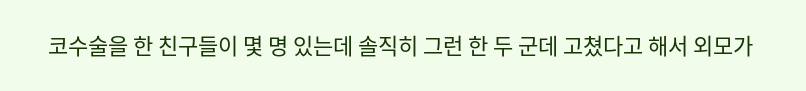코수술을 한 친구들이 몇 명 있는데 솔직히 그런 한 두 군데 고쳤다고 해서 외모가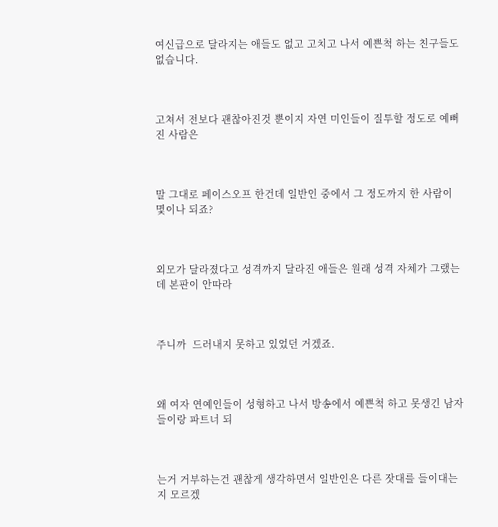여신급으로 달라지는 애들도 없고 고치고 나서 예쁜척 하는 친구들도 없습니다.



고쳐서 전보다 괜찮아진것 뿐이지 자연 미인들이 질투할 정도로 예뻐진 사람은



말 그대로 페이스오프 한건데 일반인 중에서 그 정도까지 한 사람이 몇이나 되죠?



외모가 달라졌다고 성격까지 달라진 애들은 원래 성격 자체가 그랬는데 본판이 안따라



주니까  드러내지 못하고 있었던 거겠죠.



왜 여자 연예인들이 성형하고 나서 방송에서 예쁜척 하고 못생긴 남자들이랑 파트너 되



는거 거부하는건 괜찮게 생각하면서 일반인은 다른 잣대를 들이대는지 모르겠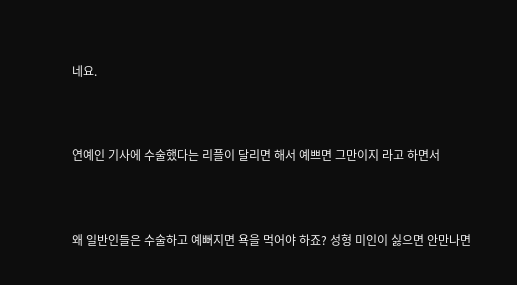네요.



연예인 기사에 수술했다는 리플이 달리면 해서 예쁘면 그만이지 라고 하면서



왜 일반인들은 수술하고 예뻐지면 욕을 먹어야 하죠? 성형 미인이 싫으면 안만나면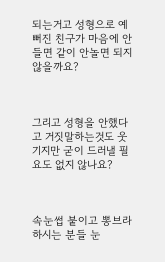되는거고 성형으로 예뻐진 친구가 마음에 안들면 같이 안놀면 되지 않을까요?



그리고 성형을 안했다고 거짓말하는것도 웃기지만 굳이 드러낼 필요도 없지 않나요?



속눈썹 붙이고 뽕브라 하시는 분들 눈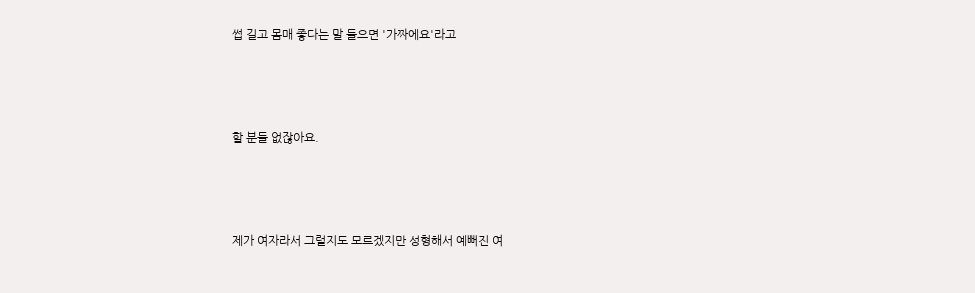썹 길고 몸매 좋다는 말 들으면 '가짜에요'라고



할 분들 없잖아요.



제가 여자라서 그럴지도 모르겠지만 성형해서 예뻐진 여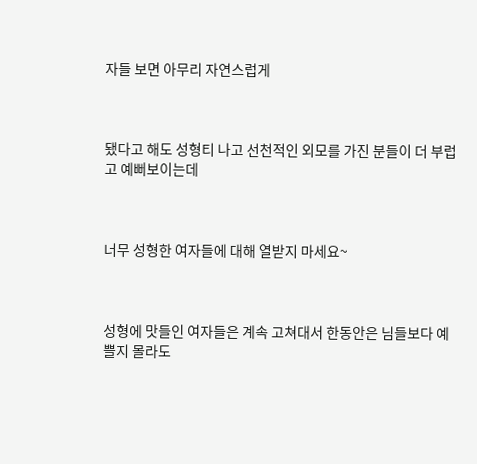자들 보면 아무리 자연스럽게



됐다고 해도 성형티 나고 선천적인 외모를 가진 분들이 더 부럽고 예뻐보이는데



너무 성형한 여자들에 대해 열받지 마세요~



성형에 맛들인 여자들은 계속 고쳐대서 한동안은 님들보다 예쁠지 몰라도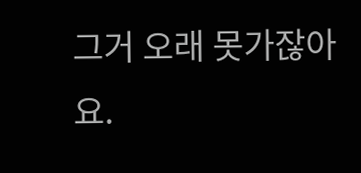그거 오래 못가잖아요.